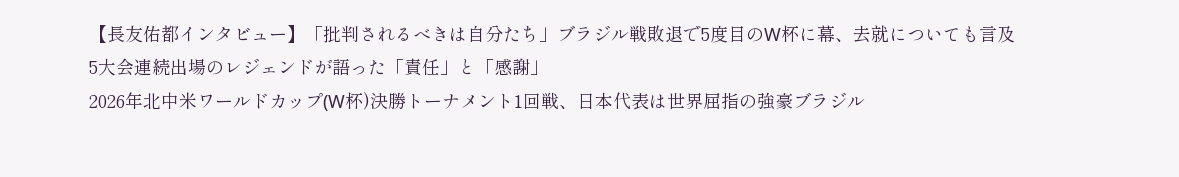【長友佑都インタビュー】「批判されるべきは自分たち」ブラジル戦敗退で5度目のW杯に幕、去就についても言及
5大会連続出場のレジェンドが語った「責任」と「感謝」
2026年北中米ワールドカップ(W杯)決勝トーナメント1回戦、日本代表は世界屈指の強豪ブラジル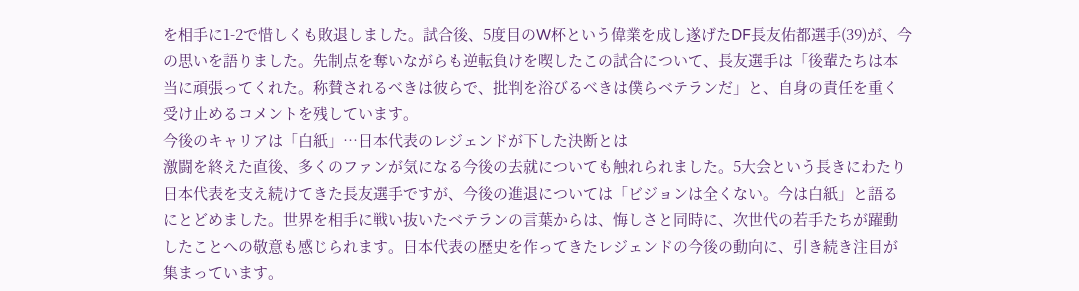を相手に1-2で惜しくも敗退しました。試合後、5度目のW杯という偉業を成し遂げたDF長友佑都選手(39)が、今の思いを語りました。先制点を奪いながらも逆転負けを喫したこの試合について、長友選手は「後輩たちは本当に頑張ってくれた。称賛されるべきは彼らで、批判を浴びるべきは僕らベテランだ」と、自身の責任を重く受け止めるコメントを残しています。
今後のキャリアは「白紙」…日本代表のレジェンドが下した決断とは
激闘を終えた直後、多くのファンが気になる今後の去就についても触れられました。5大会という長きにわたり日本代表を支え続けてきた長友選手ですが、今後の進退については「ビジョンは全くない。今は白紙」と語るにとどめました。世界を相手に戦い抜いたベテランの言葉からは、悔しさと同時に、次世代の若手たちが躍動したことへの敬意も感じられます。日本代表の歴史を作ってきたレジェンドの今後の動向に、引き続き注目が集まっています。